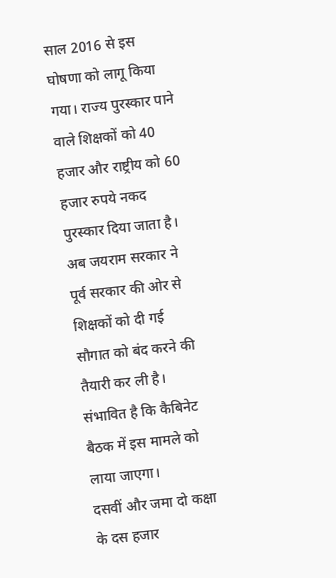साल 2016 से इस घोषणा को लागू किया गया। राज्य पुरस्कार पाने वाले शिक्षकों को 40 हजार और राष्ट्रीय को 60 हजार रुपये नकद पुरस्कार दिया जाता है। अब जयराम सरकार ने पूर्व सरकार की ओर से शिक्षकों को दी गई सौगात को बंद करने की तैयारी कर ली है। संभावित है कि कैबिनेट बैठक में इस मामले को लाया जाएगा।
दसवीं और जमा दो कक्षा के दस हजार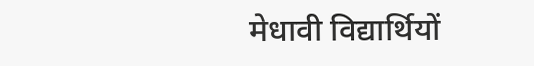मेधावी विद्यार्थियों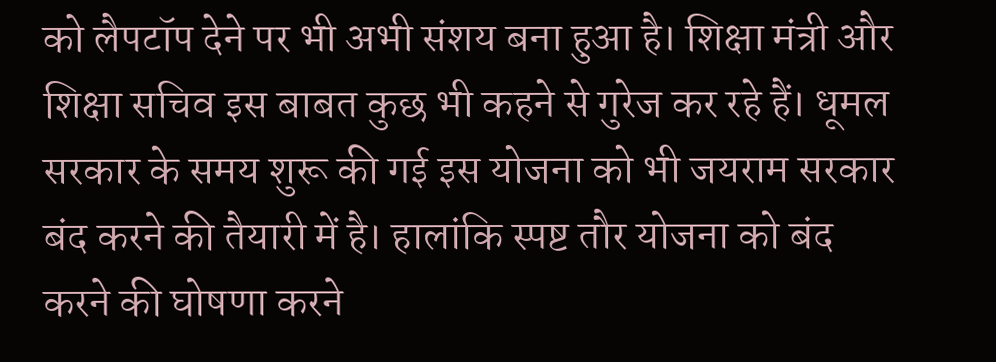को लैपटॉप देने पर भी अभी संशय बना हुआ है। शिक्षा मंत्री और शिक्षा सचिव इस बाबत कुछ भी कहने से गुरेज कर रहे हैं। धूमल सरकार के समय शुरू की गई इस योजना को भी जयराम सरकार बंद करने की तैयारी में है। हालांकि स्पष्ट तौर योजना को बंद करने की घोषणा करने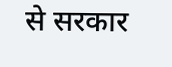से सरकार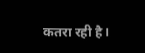कतरा रही है।